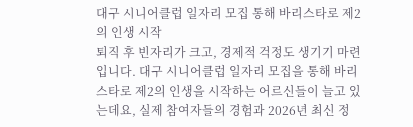대구 시니어클럽 일자리 모집 통해 바리스타로 제2의 인생 시작
퇴직 후 빈자리가 크고, 경제적 걱정도 생기기 마련입니다. 대구 시니어클럽 일자리 모집을 통해 바리스타로 제2의 인생을 시작하는 어르신들이 늘고 있는데요, 실제 참여자들의 경험과 2026년 최신 정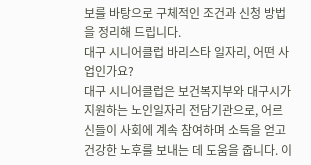보를 바탕으로 구체적인 조건과 신청 방법을 정리해 드립니다.
대구 시니어클럽 바리스타 일자리, 어떤 사업인가요?
대구 시니어클럽은 보건복지부와 대구시가 지원하는 노인일자리 전담기관으로, 어르신들이 사회에 계속 참여하며 소득을 얻고 건강한 노후를 보내는 데 도움을 줍니다. 이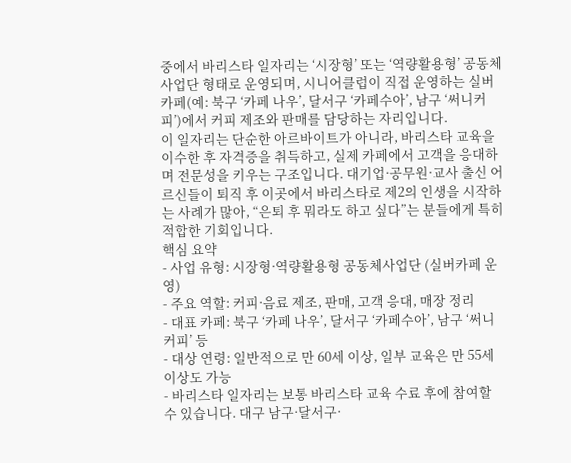중에서 바리스타 일자리는 ‘시장형’ 또는 ‘역량활용형’ 공동체사업단 형태로 운영되며, 시니어클럽이 직접 운영하는 실버카페(예: 북구 ‘카페 나우’, 달서구 ‘카페수아’, 남구 ‘써니커피’)에서 커피 제조와 판매를 담당하는 자리입니다.
이 일자리는 단순한 아르바이트가 아니라, 바리스타 교육을 이수한 후 자격증을 취득하고, 실제 카페에서 고객을 응대하며 전문성을 키우는 구조입니다. 대기업·공무원·교사 출신 어르신들이 퇴직 후 이곳에서 바리스타로 제2의 인생을 시작하는 사례가 많아, “은퇴 후 뭐라도 하고 싶다”는 분들에게 특히 적합한 기회입니다.
핵심 요약
- 사업 유형: 시장형·역량활용형 공동체사업단 (실버카페 운영)
- 주요 역할: 커피·음료 제조, 판매, 고객 응대, 매장 정리
- 대표 카페: 북구 ‘카페 나우’, 달서구 ‘카페수아’, 남구 ‘써니커피’ 등
- 대상 연령: 일반적으로 만 60세 이상, 일부 교육은 만 55세 이상도 가능
- 바리스타 일자리는 보통 바리스타 교육 수료 후에 참여할 수 있습니다. 대구 남구·달서구·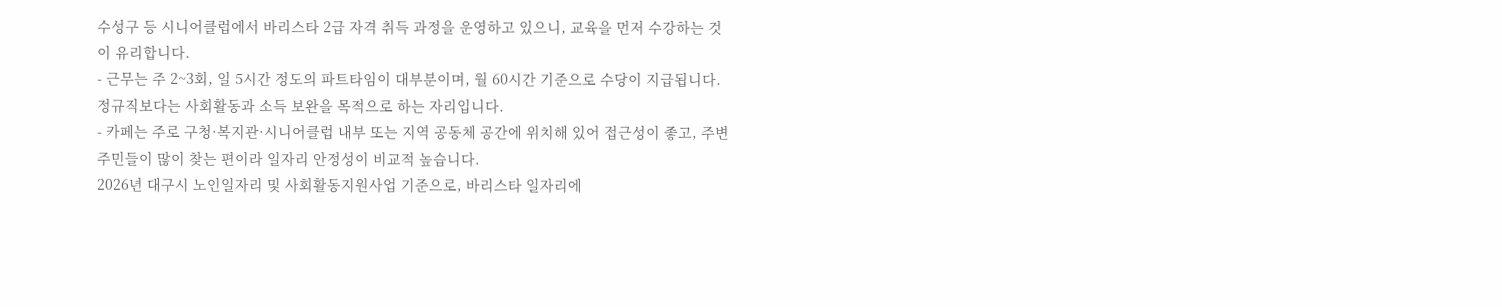수성구 등 시니어클럽에서 바리스타 2급 자격 취득 과정을 운영하고 있으니, 교육을 먼저 수강하는 것이 유리합니다.
- 근무는 주 2~3회, 일 5시간 정도의 파트타임이 대부분이며, 월 60시간 기준으로 수당이 지급됩니다. 정규직보다는 사회활동과 소득 보완을 목적으로 하는 자리입니다.
- 카페는 주로 구청·복지관·시니어클럽 내부 또는 지역 공동체 공간에 위치해 있어 접근성이 좋고, 주변 주민들이 많이 찾는 편이라 일자리 안정성이 비교적 높습니다.
2026년 대구시 노인일자리 및 사회활동지원사업 기준으로, 바리스타 일자리에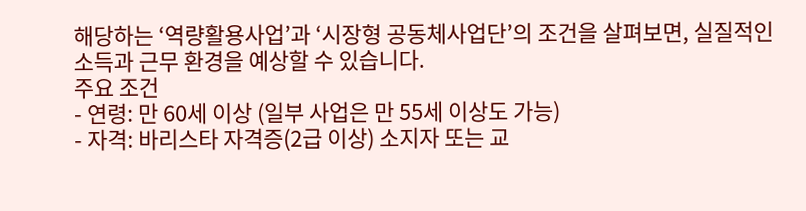해당하는 ‘역량활용사업’과 ‘시장형 공동체사업단’의 조건을 살펴보면, 실질적인 소득과 근무 환경을 예상할 수 있습니다.
주요 조건
- 연령: 만 60세 이상 (일부 사업은 만 55세 이상도 가능)
- 자격: 바리스타 자격증(2급 이상) 소지자 또는 교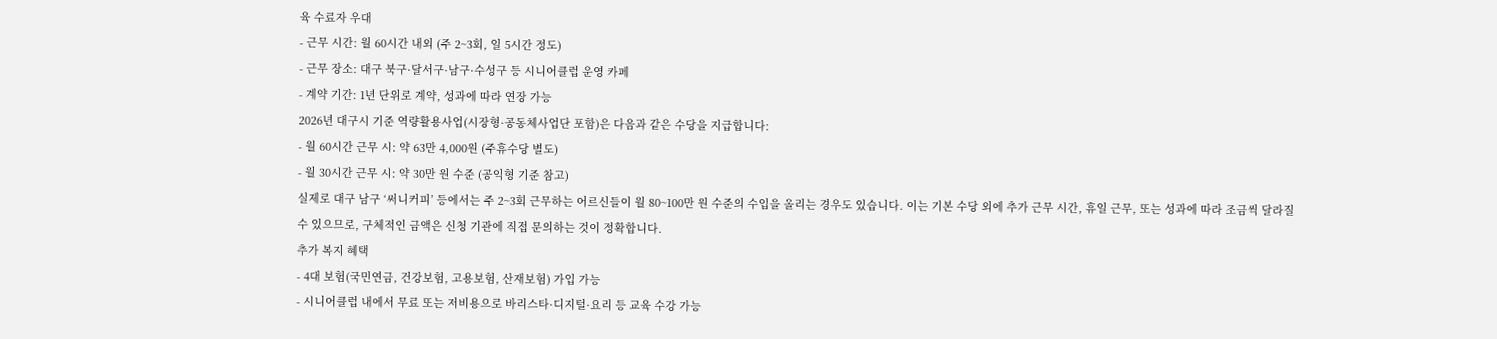육 수료자 우대
- 근무 시간: 월 60시간 내외 (주 2~3회, 일 5시간 정도)
- 근무 장소: 대구 북구·달서구·남구·수성구 등 시니어클럽 운영 카페
- 계약 기간: 1년 단위로 계약, 성과에 따라 연장 가능
2026년 대구시 기준 역량활용사업(시장형·공동체사업단 포함)은 다음과 같은 수당을 지급합니다:
- 월 60시간 근무 시: 약 63만 4,000원 (주휴수당 별도)
- 월 30시간 근무 시: 약 30만 원 수준 (공익형 기준 참고)
실제로 대구 남구 ‘써니커피’ 등에서는 주 2~3회 근무하는 어르신들이 월 80~100만 원 수준의 수입을 올리는 경우도 있습니다. 이는 기본 수당 외에 추가 근무 시간, 휴일 근무, 또는 성과에 따라 조금씩 달라질 수 있으므로, 구체적인 금액은 신청 기관에 직접 문의하는 것이 정확합니다.
추가 복지 혜택
- 4대 보험(국민연금, 건강보험, 고용보험, 산재보험) 가입 가능
- 시니어클럽 내에서 무료 또는 저비용으로 바리스타·디지털·요리 등 교육 수강 가능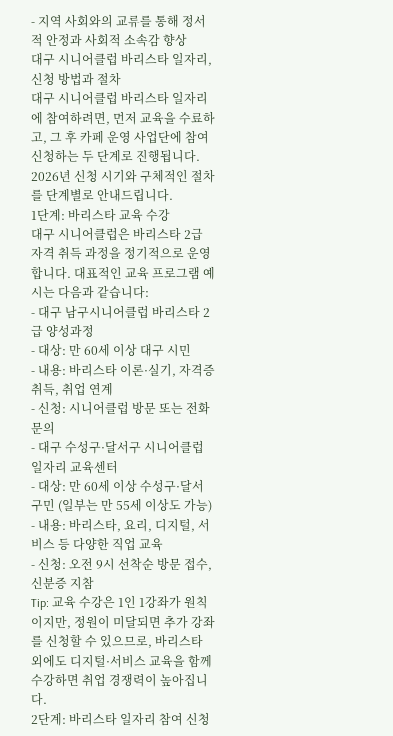- 지역 사회와의 교류를 통해 정서적 안정과 사회적 소속감 향상
대구 시니어클럽 바리스타 일자리, 신청 방법과 절차
대구 시니어클럽 바리스타 일자리에 참여하려면, 먼저 교육을 수료하고, 그 후 카페 운영 사업단에 참여 신청하는 두 단계로 진행됩니다. 2026년 신청 시기와 구체적인 절차를 단계별로 안내드립니다.
1단계: 바리스타 교육 수강
대구 시니어클럽은 바리스타 2급 자격 취득 과정을 정기적으로 운영합니다. 대표적인 교육 프로그램 예시는 다음과 같습니다:
- 대구 남구시니어클럽 바리스타 2급 양성과정
- 대상: 만 60세 이상 대구 시민
- 내용: 바리스타 이론·실기, 자격증 취득, 취업 연계
- 신청: 시니어클럽 방문 또는 전화 문의
- 대구 수성구·달서구 시니어클럽 일자리 교육센터
- 대상: 만 60세 이상 수성구·달서구민 (일부는 만 55세 이상도 가능)
- 내용: 바리스타, 요리, 디지털, 서비스 등 다양한 직업 교육
- 신청: 오전 9시 선착순 방문 접수, 신분증 지참
Tip: 교육 수강은 1인 1강좌가 원칙이지만, 정원이 미달되면 추가 강좌를 신청할 수 있으므로, 바리스타 외에도 디지털·서비스 교육을 함께 수강하면 취업 경쟁력이 높아집니다.
2단계: 바리스타 일자리 참여 신청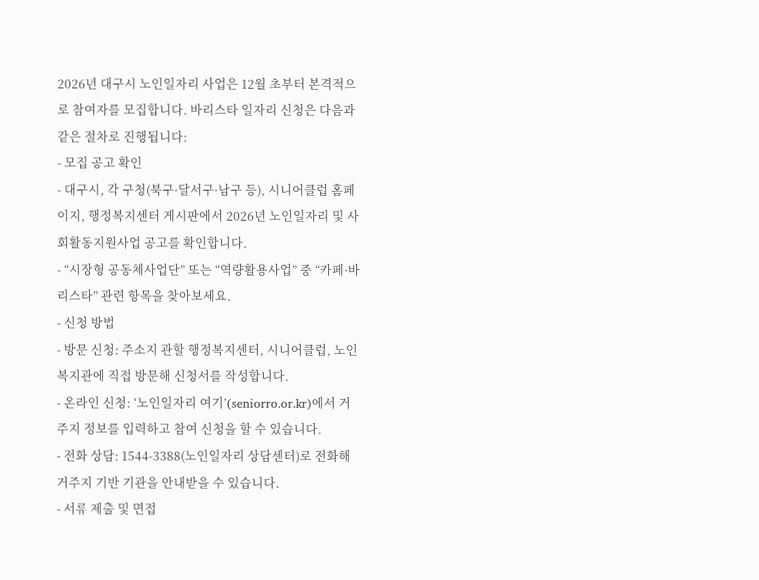2026년 대구시 노인일자리 사업은 12월 초부터 본격적으로 참여자를 모집합니다. 바리스타 일자리 신청은 다음과 같은 절차로 진행됩니다:
- 모집 공고 확인
- 대구시, 각 구청(북구·달서구·남구 등), 시니어클럽 홈페이지, 행정복지센터 게시판에서 2026년 노인일자리 및 사회활동지원사업 공고를 확인합니다.
- “시장형 공동체사업단” 또는 “역량활용사업” 중 “카페·바리스타” 관련 항목을 찾아보세요.
- 신청 방법
- 방문 신청: 주소지 관할 행정복지센터, 시니어클럽, 노인복지관에 직접 방문해 신청서를 작성합니다.
- 온라인 신청: ‘노인일자리 여기’(seniorro.or.kr)에서 거주지 정보를 입력하고 참여 신청을 할 수 있습니다.
- 전화 상담: 1544-3388(노인일자리 상담센터)로 전화해 거주지 기반 기관을 안내받을 수 있습니다.
- 서류 제출 및 면접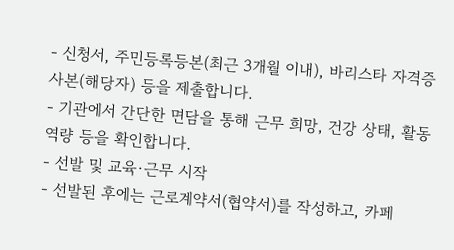- 신청서, 주민등록등본(최근 3개월 이내), 바리스타 자격증 사본(해당자) 등을 제출합니다.
- 기관에서 간단한 면담을 통해 근무 희망, 건강 상태, 활동 역량 등을 확인합니다.
- 선발 및 교육·근무 시작
- 선발된 후에는 근로계약서(협약서)를 작성하고, 카페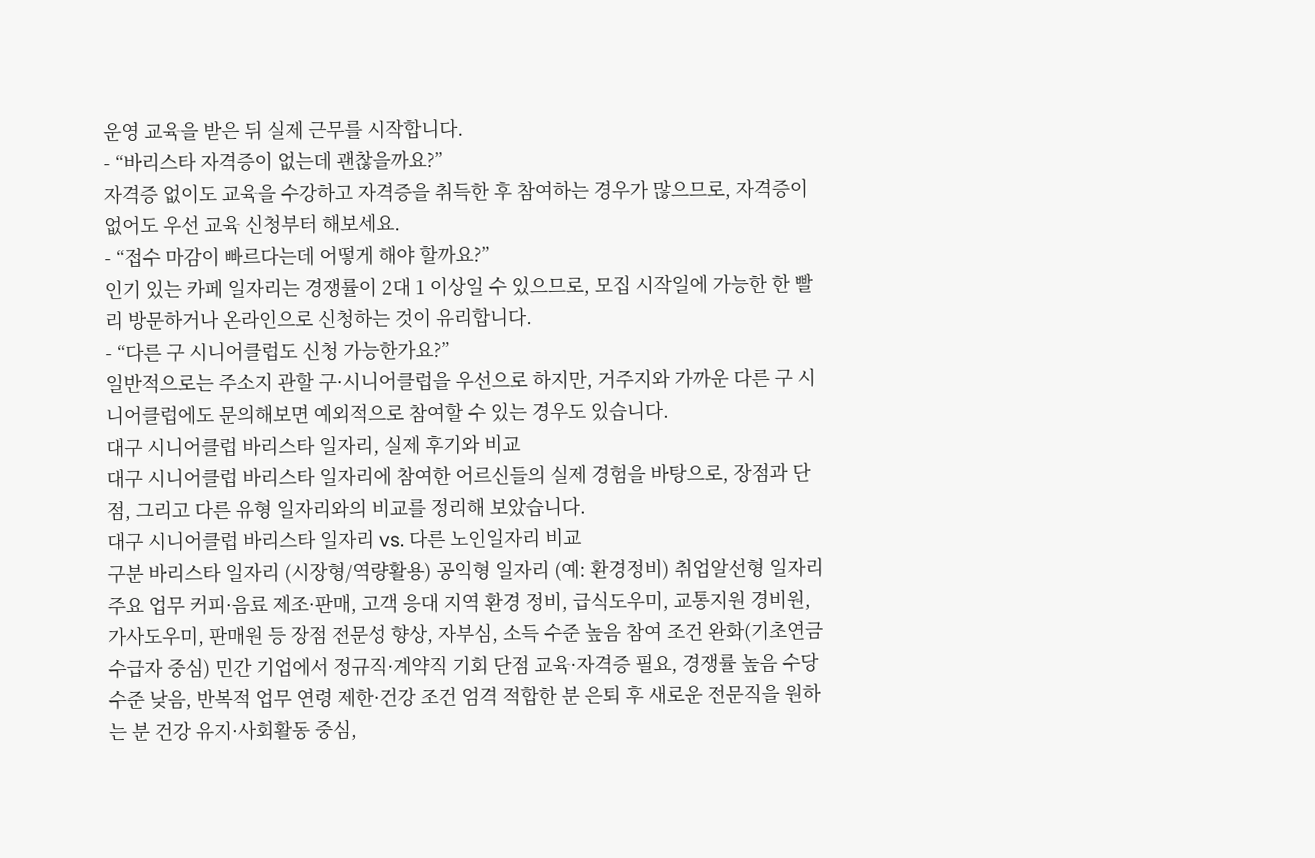운영 교육을 받은 뒤 실제 근무를 시작합니다.
- “바리스타 자격증이 없는데 괜찮을까요?”
자격증 없이도 교육을 수강하고 자격증을 취득한 후 참여하는 경우가 많으므로, 자격증이 없어도 우선 교육 신청부터 해보세요.
- “접수 마감이 빠르다는데 어떻게 해야 할까요?”
인기 있는 카페 일자리는 경쟁률이 2대 1 이상일 수 있으므로, 모집 시작일에 가능한 한 빨리 방문하거나 온라인으로 신청하는 것이 유리합니다.
- “다른 구 시니어클럽도 신청 가능한가요?”
일반적으로는 주소지 관할 구·시니어클럽을 우선으로 하지만, 거주지와 가까운 다른 구 시니어클럽에도 문의해보면 예외적으로 참여할 수 있는 경우도 있습니다.
대구 시니어클럽 바리스타 일자리, 실제 후기와 비교
대구 시니어클럽 바리스타 일자리에 참여한 어르신들의 실제 경험을 바탕으로, 장점과 단점, 그리고 다른 유형 일자리와의 비교를 정리해 보았습니다.
대구 시니어클럽 바리스타 일자리 vs. 다른 노인일자리 비교
구분 바리스타 일자리 (시장형/역량활용) 공익형 일자리 (예: 환경정비) 취업알선형 일자리 주요 업무 커피·음료 제조·판매, 고객 응대 지역 환경 정비, 급식도우미, 교통지원 경비원, 가사도우미, 판매원 등 장점 전문성 향상, 자부심, 소득 수준 높음 참여 조건 완화(기초연금 수급자 중심) 민간 기업에서 정규직·계약직 기회 단점 교육·자격증 필요, 경쟁률 높음 수당 수준 낮음, 반복적 업무 연령 제한·건강 조건 엄격 적합한 분 은퇴 후 새로운 전문직을 원하는 분 건강 유지·사회활동 중심,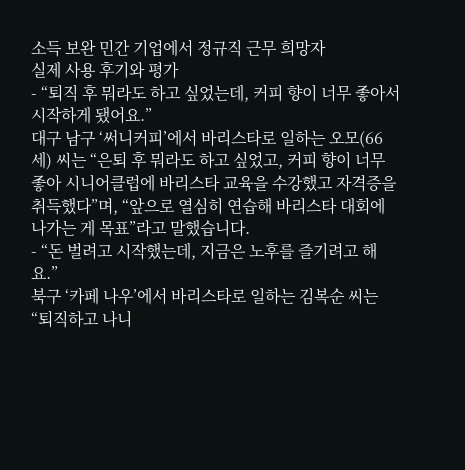소득 보완 민간 기업에서 정규직 근무 희망자
실제 사용 후기와 평가
- “퇴직 후 뭐라도 하고 싶었는데, 커피 향이 너무 좋아서 시작하게 됐어요.”
대구 남구 ‘써니커피’에서 바리스타로 일하는 오모(66세) 씨는 “은퇴 후 뭐라도 하고 싶었고, 커피 향이 너무 좋아 시니어클럽에 바리스타 교육을 수강했고 자격증을 취득했다”며, “앞으로 열심히 연습해 바리스타 대회에 나가는 게 목표”라고 말했습니다.
- “돈 벌려고 시작했는데, 지금은 노후를 즐기려고 해요.”
북구 ‘카페 나우’에서 바리스타로 일하는 김복순 씨는 “퇴직하고 나니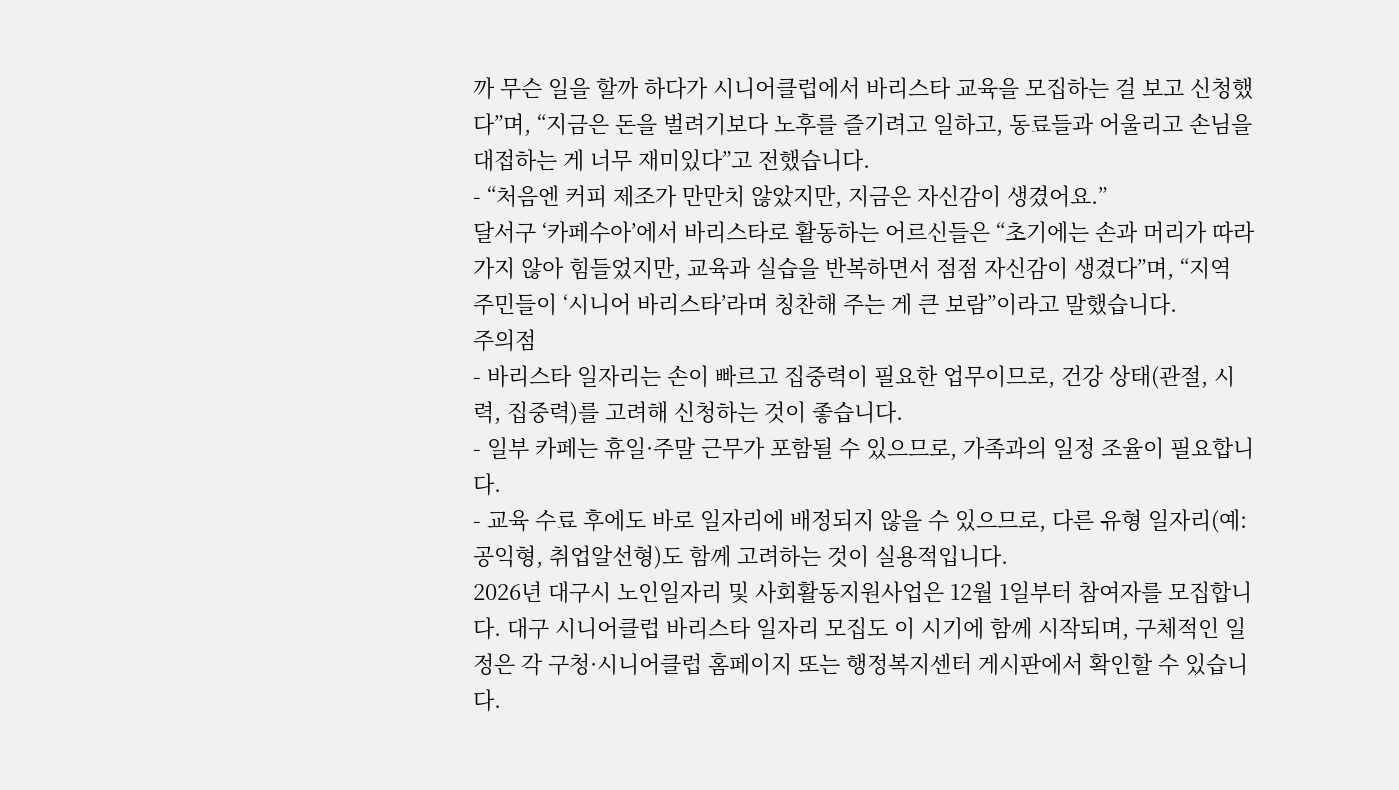까 무슨 일을 할까 하다가 시니어클럽에서 바리스타 교육을 모집하는 걸 보고 신청했다”며, “지금은 돈을 벌려기보다 노후를 즐기려고 일하고, 동료들과 어울리고 손님을 대접하는 게 너무 재미있다”고 전했습니다.
- “처음엔 커피 제조가 만만치 않았지만, 지금은 자신감이 생겼어요.”
달서구 ‘카페수아’에서 바리스타로 활동하는 어르신들은 “초기에는 손과 머리가 따라가지 않아 힘들었지만, 교육과 실습을 반복하면서 점점 자신감이 생겼다”며, “지역 주민들이 ‘시니어 바리스타’라며 칭찬해 주는 게 큰 보람”이라고 말했습니다.
주의점
- 바리스타 일자리는 손이 빠르고 집중력이 필요한 업무이므로, 건강 상태(관절, 시력, 집중력)를 고려해 신청하는 것이 좋습니다.
- 일부 카페는 휴일·주말 근무가 포함될 수 있으므로, 가족과의 일정 조율이 필요합니다.
- 교육 수료 후에도 바로 일자리에 배정되지 않을 수 있으므로, 다른 유형 일자리(예: 공익형, 취업알선형)도 함께 고려하는 것이 실용적입니다.
2026년 대구시 노인일자리 및 사회활동지원사업은 12월 1일부터 참여자를 모집합니다. 대구 시니어클럽 바리스타 일자리 모집도 이 시기에 함께 시작되며, 구체적인 일정은 각 구청·시니어클럽 홈페이지 또는 행정복지센터 게시판에서 확인할 수 있습니다.